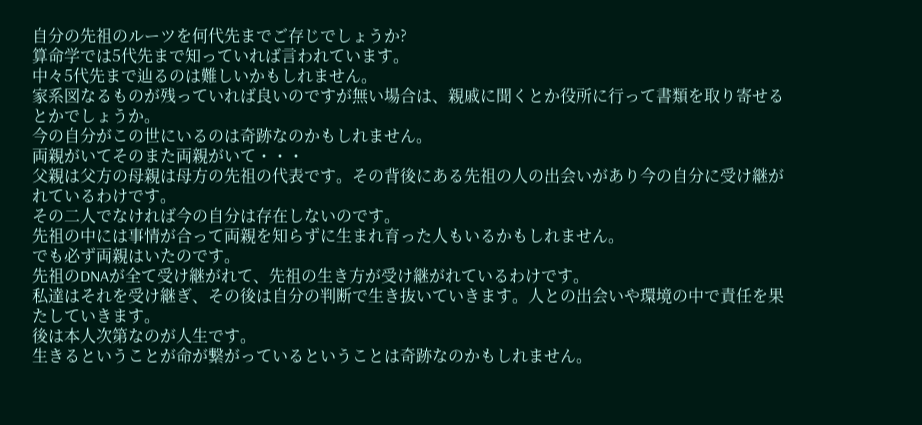自分の先祖のルーツを何代先までご存じでしょうか?
算命学では5代先まで知っていれば言われています。
中々5代先まで辿るのは難しいかもしれません。
家系図なるものが残っていれば良いのですが無い場合は、親戚に聞くとか役所に行って書類を取り寄せるとかでしょうか。
今の自分がこの世にいるのは奇跡なのかもしれません。
両親がいてそのまた両親がいて・・・
父親は父方の母親は母方の先祖の代表です。その背後にある先祖の人の出会いがあり今の自分に受け継がれているわけです。
その二人でなければ今の自分は存在しないのです。
先祖の中には事情が合って両親を知らずに生まれ育った人もいるかもしれません。
でも必ず両親はいたのです。
先祖のDNAが全て受け継がれて、先祖の生き方が受け継がれているわけです。
私達はそれを受け継ぎ、その後は自分の判断で生き抜いていきます。人との出会いや環境の中で責任を果たしていきます。
後は本人次第なのが人生です。
生きるということが命が繋がっているということは奇跡なのかもしれません。